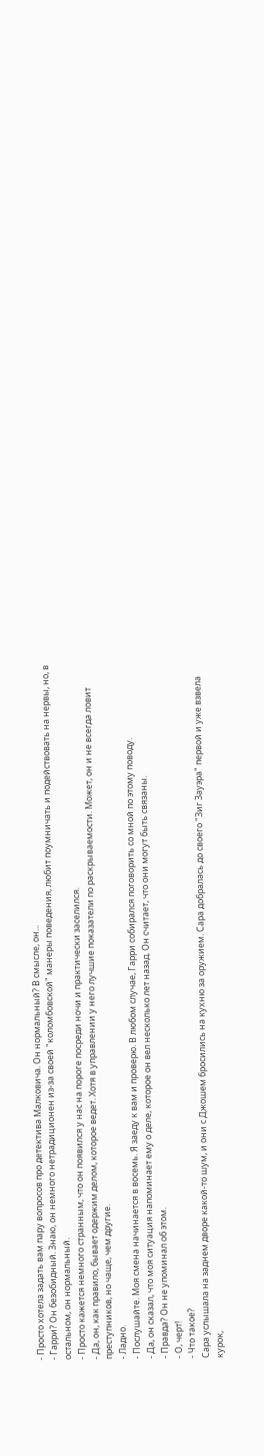- Просто хотела задать вам пару вопросов про детектива Малковича. Он нормальный? В смысле, он...
- Гарри? Он безобидный. Знаю, он немного нетрадиционен из-за своей "коломбовской" манеры поведения, любит поумничать и подействовать на нервы, но, в остальном, он нормальный.
- Просто кажется немного странным, что он появился у нас на пороге посреди ночи и практически заселился.
- Да, он, как правило, бывает одержим делом, которое ведет. Хотя в управлении у него лучшие показатели по раскрываемости. Может, он и не всегда ловит преступников, но чаще, чем другие.
- Ладно.
- Послушайте. Моя смена начинается в восемь. Я заеду к вам и проверю. В любом случае, Гарри собирался поговорить со мной по этому поводу.
- Да, он сказал, что моя ситуация напоминает ему о деле, которое он вел несколько лет назад. Он считает, что они могут быть связаны.
- Правда? Он не упоминал об этом.
- О, черт!
- Что такое?
Сара услышала на заднем дворе какой-то шум, и они с Джошем бросились на кухню за оружием. Сара добралась до своего "Зиг Зауэра" первой и уже взвела курок,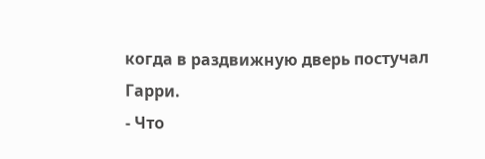когда в раздвижную дверь постучал Гарри.
- Что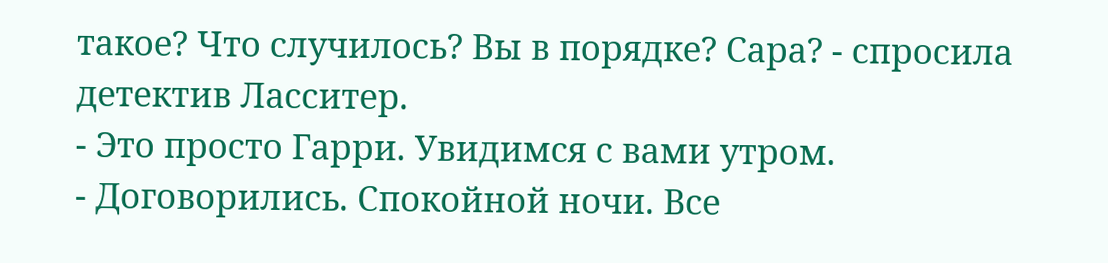такое? Что случилось? Вы в порядке? Сара? - спросила детектив Ласситер.
- Это просто Гарри. Увидимся с вами утром.
- Договорились. Спокойной ночи. Все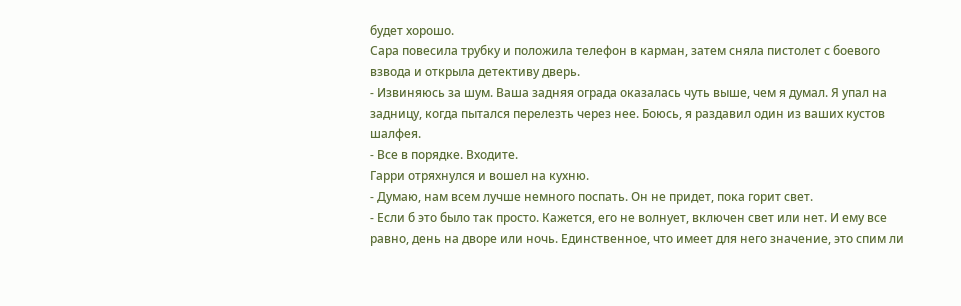будет хорошо.
Сара повесила трубку и положила телефон в карман, затем сняла пистолет с боевого взвода и открыла детективу дверь.
- Извиняюсь за шум. Ваша задняя ограда оказалась чуть выше, чем я думал. Я упал на задницу, когда пытался перелезть через нее. Боюсь, я раздавил один из ваших кустов шалфея.
- Все в порядке. Входите.
Гарри отряхнулся и вошел на кухню.
- Думаю, нам всем лучше немного поспать. Он не придет, пока горит свет.
- Если б это было так просто. Кажется, его не волнует, включен свет или нет. И ему все равно, день на дворе или ночь. Единственное, что имеет для него значение, это спим ли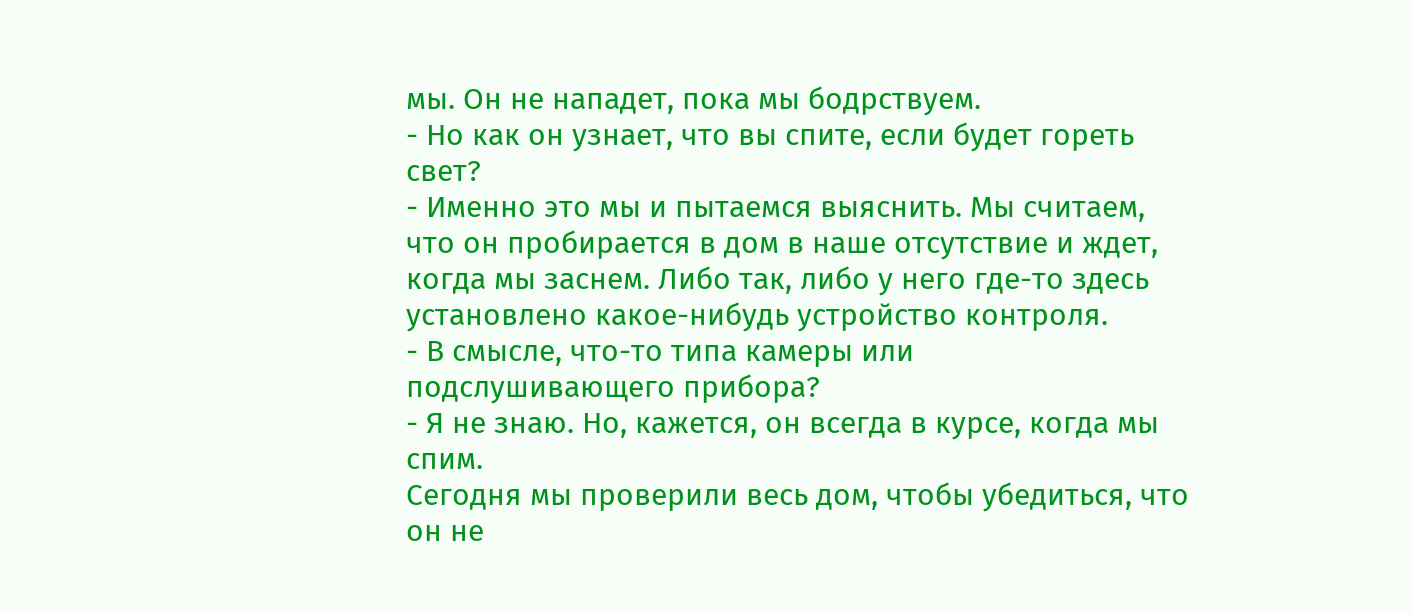мы. Он не нападет, пока мы бодрствуем.
- Но как он узнает, что вы спите, если будет гореть свет?
- Именно это мы и пытаемся выяснить. Мы считаем, что он пробирается в дом в наше отсутствие и ждет, когда мы заснем. Либо так, либо у него где-то здесь установлено какое-нибудь устройство контроля.
- В смысле, что-то типа камеры или подслушивающего прибора?
- Я не знаю. Но, кажется, он всегда в курсе, когда мы спим.
Сегодня мы проверили весь дом, чтобы убедиться, что он не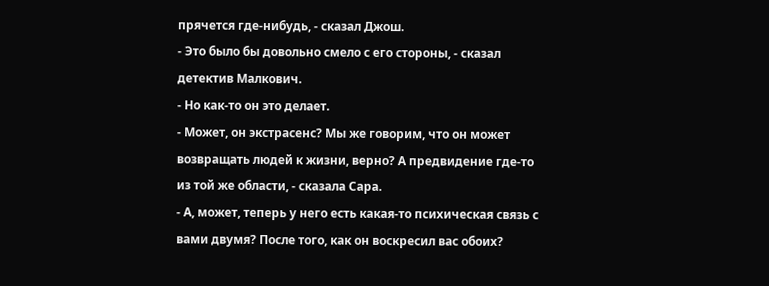прячется где-нибудь, - сказал Джош.
- Это было бы довольно смело с его стороны, - сказал детектив Малкович.
- Но как-то он это делает.
- Может, он экстрасенс? Мы же говорим, что он может возвращать людей к жизни, верно? А предвидение где-то из той же области, - сказала Сара.
- А, может, теперь у него есть какая-то психическая связь с вами двумя? После того, как он воскресил вас обоих?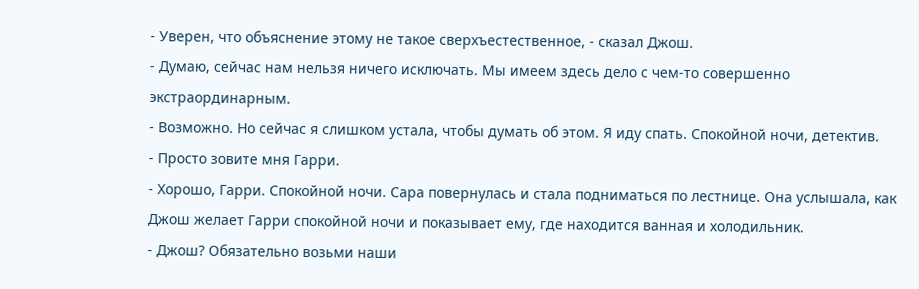- Уверен, что объяснение этому не такое сверхъестественное, - сказал Джош.
- Думаю, сейчас нам нельзя ничего исключать. Мы имеем здесь дело с чем-то совершенно экстраординарным.
- Возможно. Но сейчас я слишком устала, чтобы думать об этом. Я иду спать. Спокойной ночи, детектив.
- Просто зовите мня Гарри.
- Хорошо, Гарри. Спокойной ночи. Сара повернулась и стала подниматься по лестнице. Она услышала, как Джош желает Гарри спокойной ночи и показывает ему, где находится ванная и холодильник.
- Джош? Обязательно возьми наши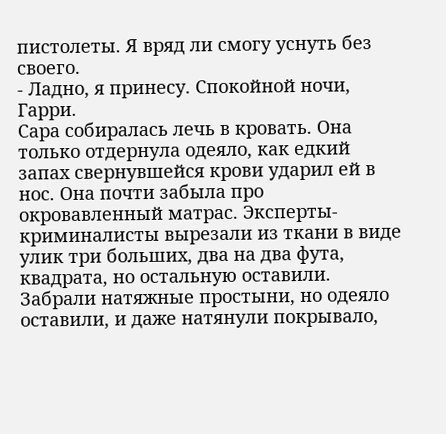пистолеты. Я вряд ли смогу уснуть без своего.
- Ладно, я принесу. Спокойной ночи, Гарри.
Сара собиралась лечь в кровать. Она только отдернула одеяло, как едкий запах свернувшейся крови ударил ей в нос. Она почти забыла про окровавленный матрас. Эксперты-криминалисты вырезали из ткани в виде улик три больших, два на два фута, квадрата, но остальную оставили. Забрали натяжные простыни, но одеяло оставили, и даже натянули покрывало,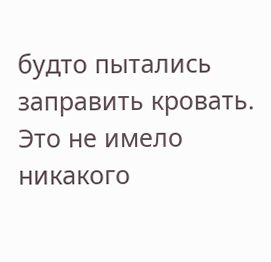будто пытались заправить кровать. Это не имело никакого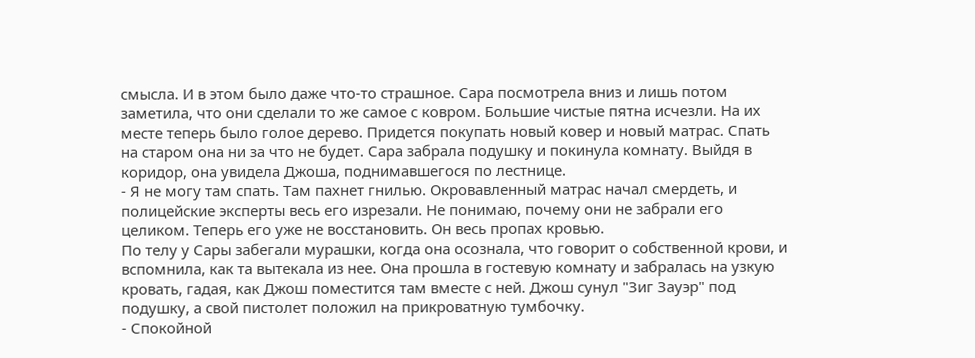смысла. И в этом было даже что-то страшное. Сара посмотрела вниз и лишь потом заметила, что они сделали то же самое с ковром. Большие чистые пятна исчезли. На их месте теперь было голое дерево. Придется покупать новый ковер и новый матрас. Спать на старом она ни за что не будет. Сара забрала подушку и покинула комнату. Выйдя в коридор, она увидела Джоша, поднимавшегося по лестнице.
- Я не могу там спать. Там пахнет гнилью. Окровавленный матрас начал смердеть, и полицейские эксперты весь его изрезали. Не понимаю, почему они не забрали его целиком. Теперь его уже не восстановить. Он весь пропах кровью.
По телу у Сары забегали мурашки, когда она осознала, что говорит о собственной крови, и вспомнила, как та вытекала из нее. Она прошла в гостевую комнату и забралась на узкую кровать, гадая, как Джош поместится там вместе с ней. Джош сунул "Зиг Зауэр" под подушку, а свой пистолет положил на прикроватную тумбочку.
- Спокойной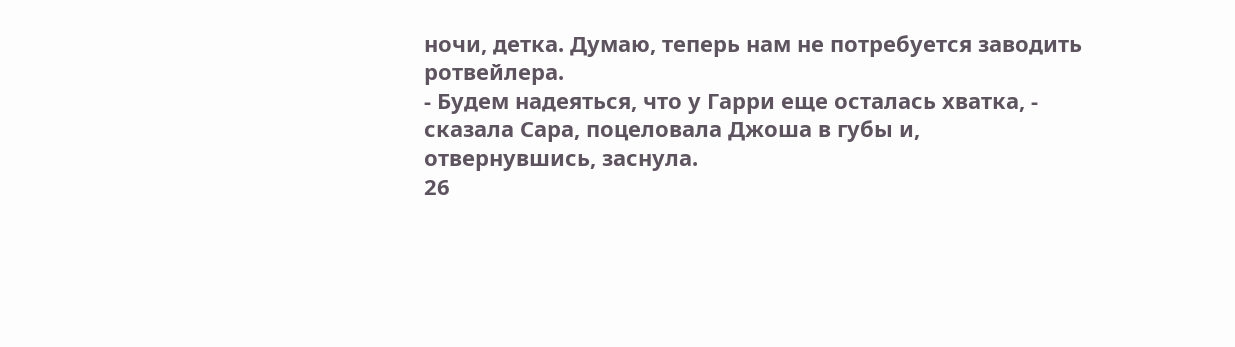ночи, детка. Думаю, теперь нам не потребуется заводить ротвейлера.
- Будем надеяться, что у Гарри еще осталась хватка, - сказала Сара, поцеловала Джоша в губы и, отвернувшись, заснула.
26